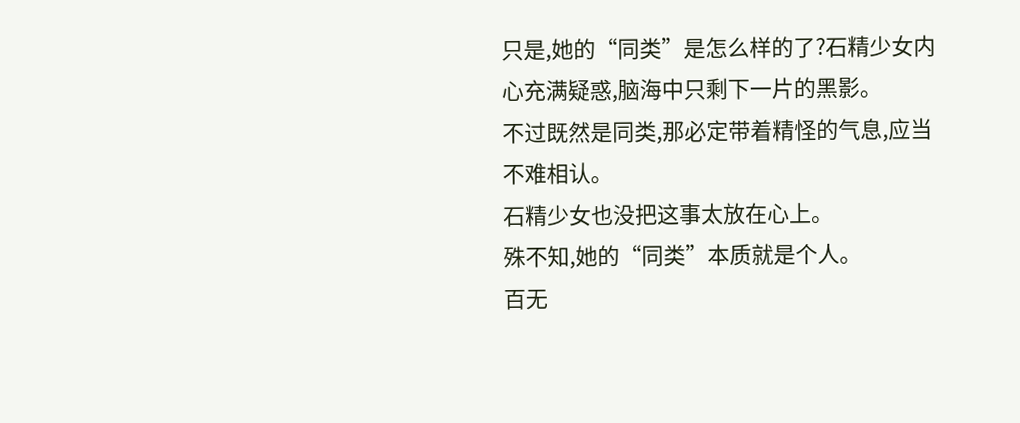只是,她的“同类”是怎么样的了?石精少女内心充满疑惑,脑海中只剩下一片的黑影。
不过既然是同类,那必定带着精怪的气息,应当不难相认。
石精少女也没把这事太放在心上。
殊不知,她的“同类”本质就是个人。
百无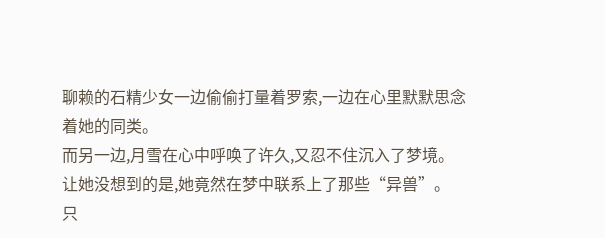聊赖的石精少女一边偷偷打量着罗索,一边在心里默默思念着她的同类。
而另一边,月雪在心中呼唤了许久,又忍不住沉入了梦境。
让她没想到的是,她竟然在梦中联系上了那些“异兽”。
只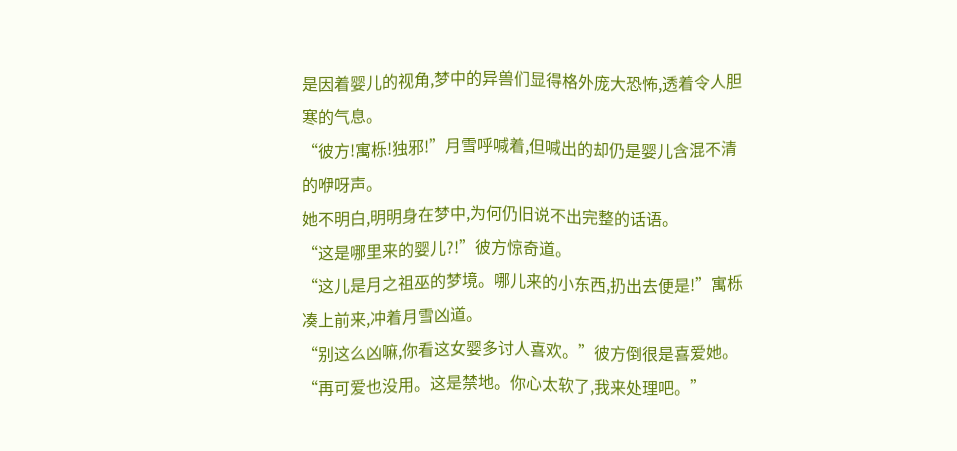是因着婴儿的视角,梦中的异兽们显得格外庞大恐怖,透着令人胆寒的气息。
“彼方!寓栎!独邪!”月雪呼喊着,但喊出的却仍是婴儿含混不清的咿呀声。
她不明白,明明身在梦中,为何仍旧说不出完整的话语。
“这是哪里来的婴儿?!”彼方惊奇道。
“这儿是月之祖巫的梦境。哪儿来的小东西,扔出去便是!”寓栎凑上前来,冲着月雪凶道。
“别这么凶嘛,你看这女婴多讨人喜欢。”彼方倒很是喜爱她。
“再可爱也没用。这是禁地。你心太软了,我来处理吧。”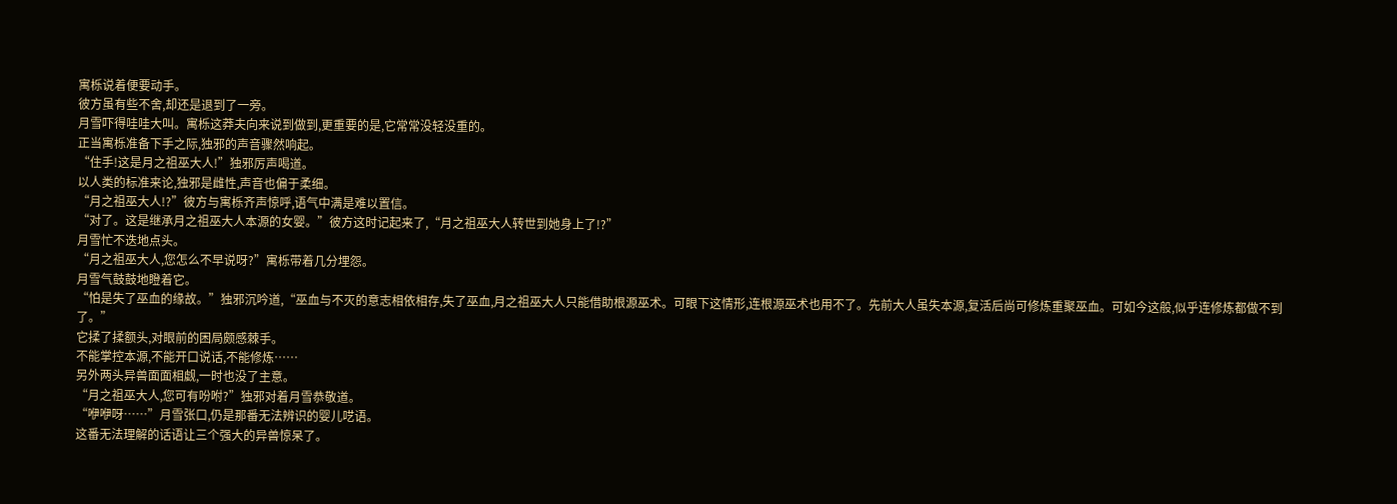寓栎说着便要动手。
彼方虽有些不舍,却还是退到了一旁。
月雪吓得哇哇大叫。寓栎这莽夫向来说到做到,更重要的是,它常常没轻没重的。
正当寓栎准备下手之际,独邪的声音骤然响起。
“住手!这是月之祖巫大人!”独邪厉声喝道。
以人类的标准来论,独邪是雌性,声音也偏于柔细。
“月之祖巫大人!?”彼方与寓栎齐声惊呼,语气中满是难以置信。
“对了。这是继承月之祖巫大人本源的女婴。”彼方这时记起来了,“月之祖巫大人转世到她身上了!?”
月雪忙不迭地点头。
“月之祖巫大人,您怎么不早说呀?”寓栎带着几分埋怨。
月雪气鼓鼓地瞪着它。
“怕是失了巫血的缘故。”独邪沉吟道,“巫血与不灭的意志相依相存,失了巫血,月之祖巫大人只能借助根源巫术。可眼下这情形,连根源巫术也用不了。先前大人虽失本源,复活后尚可修炼重聚巫血。可如今这般,似乎连修炼都做不到了。”
它揉了揉额头,对眼前的困局颇感棘手。
不能掌控本源,不能开口说话,不能修炼……
另外两头异兽面面相觑,一时也没了主意。
“月之祖巫大人,您可有吩咐?”独邪对着月雪恭敬道。
“咿咿呀……”月雪张口,仍是那番无法辨识的婴儿呓语。
这番无法理解的话语让三个强大的异兽惊呆了。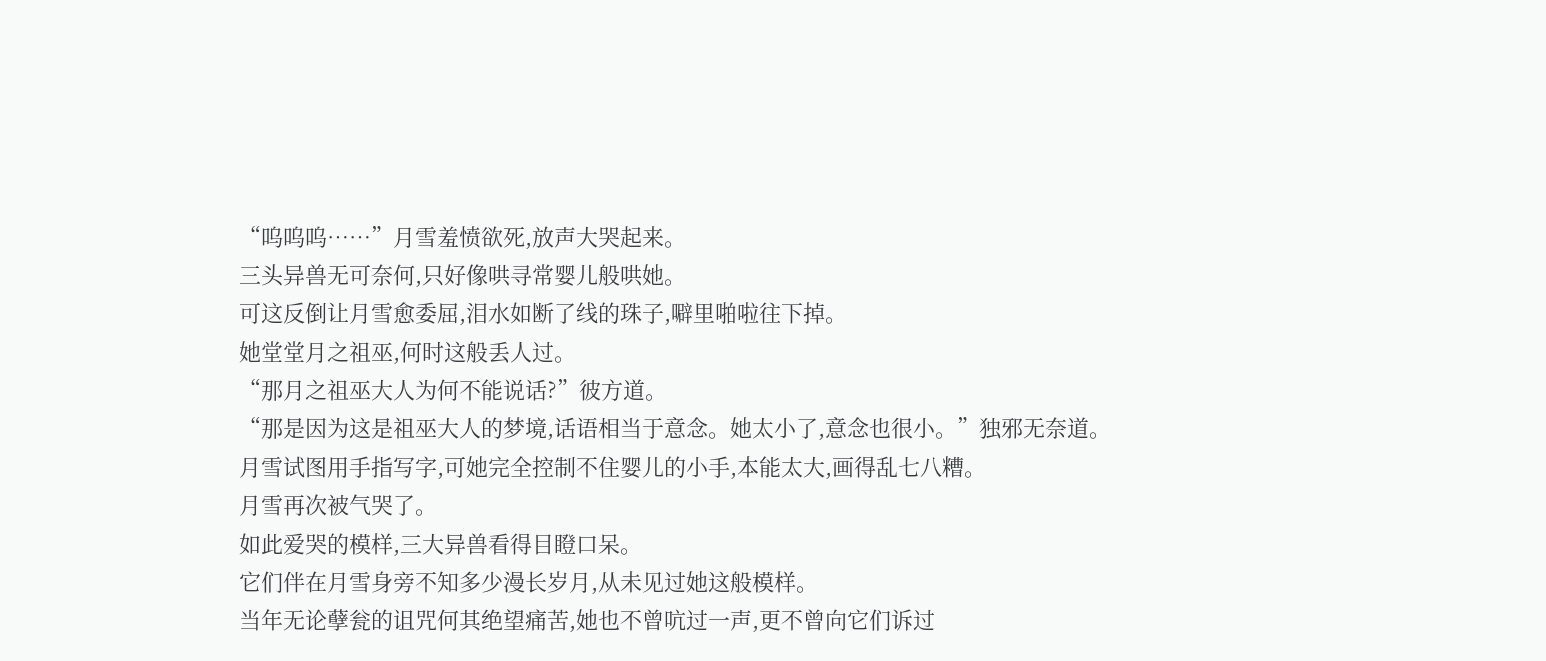“呜呜呜……”月雪羞愤欲死,放声大哭起来。
三头异兽无可奈何,只好像哄寻常婴儿般哄她。
可这反倒让月雪愈委屈,泪水如断了线的珠子,噼里啪啦往下掉。
她堂堂月之祖巫,何时这般丢人过。
“那月之祖巫大人为何不能说话?”彼方道。
“那是因为这是祖巫大人的梦境,话语相当于意念。她太小了,意念也很小。”独邪无奈道。
月雪试图用手指写字,可她完全控制不住婴儿的小手,本能太大,画得乱七八糟。
月雪再次被气哭了。
如此爱哭的模样,三大异兽看得目瞪口呆。
它们伴在月雪身旁不知多少漫长岁月,从未见过她这般模样。
当年无论孽瓮的诅咒何其绝望痛苦,她也不曾吭过一声,更不曾向它们诉过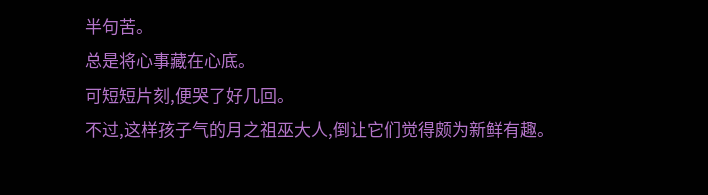半句苦。
总是将心事藏在心底。
可短短片刻,便哭了好几回。
不过,这样孩子气的月之祖巫大人,倒让它们觉得颇为新鲜有趣。